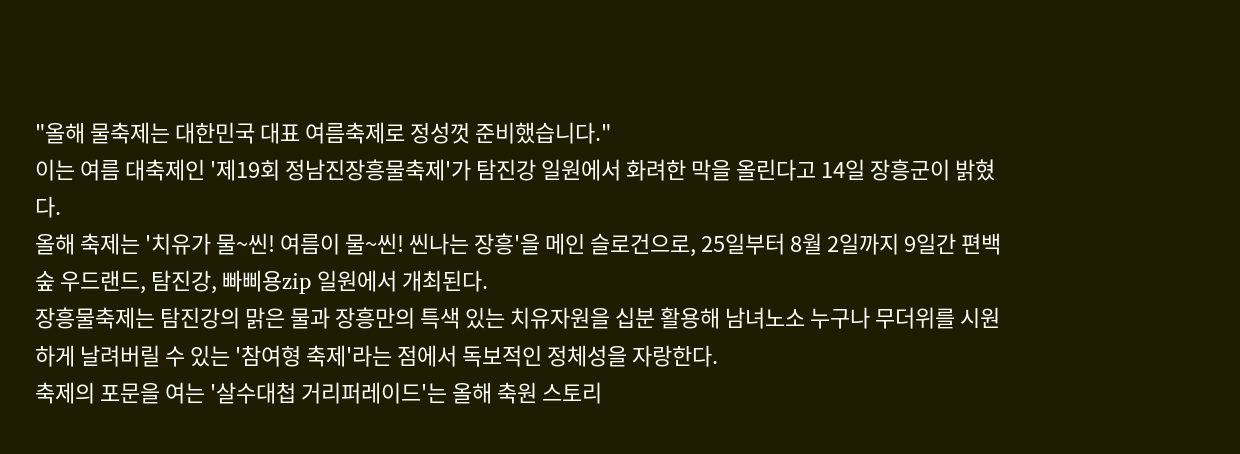"올해 물축제는 대한민국 대표 여름축제로 정성껏 준비했습니다."
이는 여름 대축제인 '제19회 정남진장흥물축제'가 탐진강 일원에서 화려한 막을 올린다고 14일 장흥군이 밝혔다.
올해 축제는 '치유가 물~씬! 여름이 물~씬! 씬나는 장흥'을 메인 슬로건으로, 25일부터 8월 2일까지 9일간 편백숲 우드랜드, 탐진강, 빠삐용zip 일원에서 개최된다.
장흥물축제는 탐진강의 맑은 물과 장흥만의 특색 있는 치유자원을 십분 활용해 남녀노소 누구나 무더위를 시원하게 날려버릴 수 있는 '참여형 축제'라는 점에서 독보적인 정체성을 자랑한다.
축제의 포문을 여는 '살수대첩 거리퍼레이드'는 올해 축원 스토리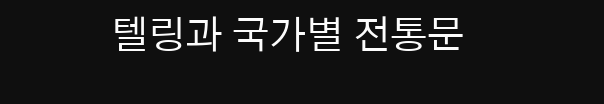텔링과 국가별 전통문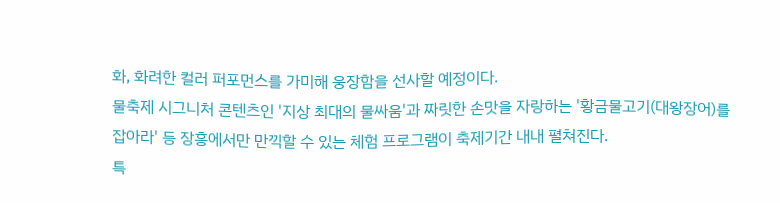화, 화려한 컬러 퍼포먼스를 가미해 웅장함을 선사할 예정이다.
물축제 시그니처 콘텐츠인 '지상 최대의 물싸움'과 짜릿한 손맛을 자랑하는 '황금물고기(대왕장어)를 잡아라' 등 장흥에서만 만끽할 수 있는 체험 프로그램이 축제기간 내내 펼쳐진다.
특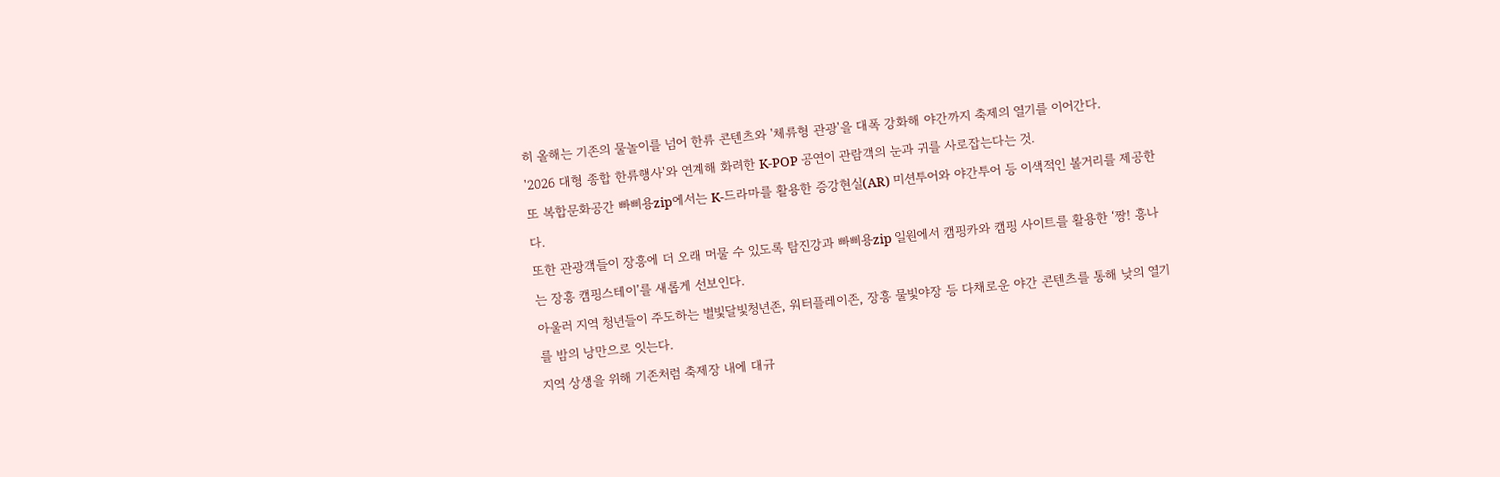히 올해는 기존의 물놀이를 넘어 한류 콘텐츠와 '체류형 관광'을 대폭 강화해 야간까지 축제의 열기를 이어간다.
'2026 대형 종합 한류행사'와 연계해 화려한 K-POP 공연이 관람객의 눈과 귀를 사로잡는다는 것.
또 복합문화공간 빠삐용zip에서는 K-드라마를 활용한 증강현실(AR) 미션투어와 야간투어 등 이색적인 볼거리를 제공한다.
또한 관광객들이 장흥에 더 오래 머물 수 있도록 탐진강과 빠삐용zip 일원에서 캠핑카와 캠핑 사이트를 활용한 ‘짱! 흥나는 장흥 캠핑스테이’를 새롭게 선보인다.
아울러 지역 청년들이 주도하는 별빛달빛청년존, 워터플레이존, 장흥 물빛야장 등 다채로운 야간 콘텐츠를 통해 낮의 열기를 밤의 낭만으로 잇는다.
지역 상생을 위해 기존처럼 축제장 내에 대규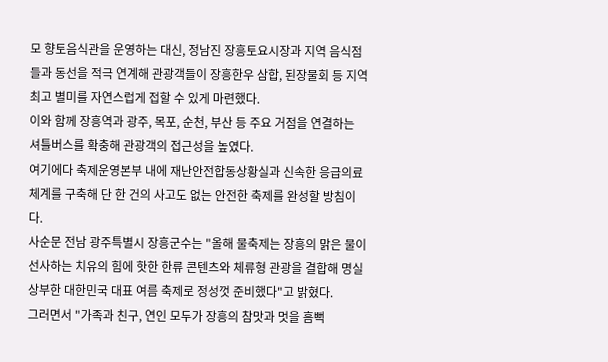모 향토음식관을 운영하는 대신, 정남진 장흥토요시장과 지역 음식점들과 동선을 적극 연계해 관광객들이 장흥한우 삼합, 된장물회 등 지역 최고 별미를 자연스럽게 접할 수 있게 마련했다.
이와 함께 장흥역과 광주, 목포, 순천, 부산 등 주요 거점을 연결하는 셔틀버스를 확충해 관광객의 접근성을 높였다.
여기에다 축제운영본부 내에 재난안전합동상황실과 신속한 응급의료체계를 구축해 단 한 건의 사고도 없는 안전한 축제를 완성할 방침이다.
사순문 전남 광주특별시 장흥군수는 "올해 물축제는 장흥의 맑은 물이 선사하는 치유의 힘에 핫한 한류 콘텐츠와 체류형 관광을 결합해 명실상부한 대한민국 대표 여름 축제로 정성껏 준비했다"고 밝혔다.
그러면서 "가족과 친구, 연인 모두가 장흥의 참맛과 멋을 흠뻑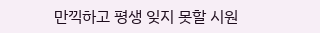만끽하고 평생 잊지 못할 시원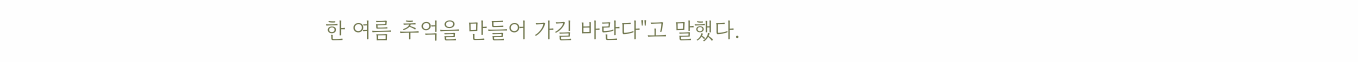한 여름 추억을 만들어 가길 바란다"고 말했다.